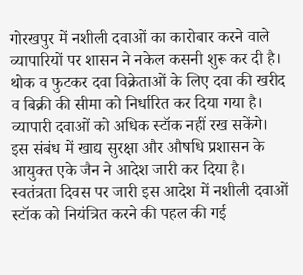गोरखपुर में नशीली दवाओं का कारोबार करने वाले व्यापारियों पर शासन ने नकेल कसनी शुरू कर दी है। थोक व फुटकर दवा विक्रेताओं के लिए दवा की खरीद व बिक्री की सीमा को निर्धारित कर दिया गया है। व्यापारी दवाओं को अधिक स्टॉक नहीं रख सकेंगे। इस संबंध में खाद्य सुरक्षा और औषधि प्रशासन के आयुक्त एके जैन ने आदेश जारी कर दिया है।
स्वतंत्रता दिवस पर जारी इस आदेश में नशीली दवाओं स्टॉक को नियंत्रित करने की पहल की गई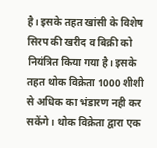है। इसके तहत खांसी के विशेष सिरप की खरीद व बिक्री को नियंत्रित किया गया है। इसके तहत थोक विक्रेता 1000 शीशी से अधिक का भंडारण नही कर सकेंगे। थोक विक्रेता द्वारा एक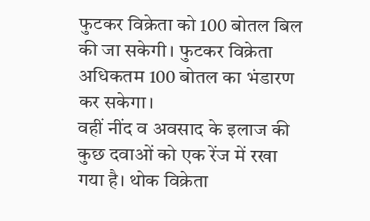फुटकर विक्रेता को 100 बोतल बिल की जा सकेगी। फुटकर विक्रेता अधिकतम 100 बोतल का भंडारण कर सकेगा।
वहीं नींद व अवसाद के इलाज की कुछ दवाओं को एक रेंज में रखा गया है। थोक विक्रेता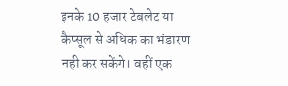इनके 10 हजार टेबलेट या कैप्सूल से अधिक का भंडारण नही कर सकेंगे। वहीं एक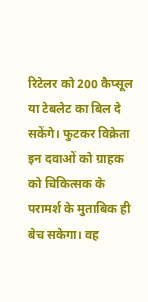रिटेलर को 200 कैप्सूल या टेबलेट का बिल दे सकेंगे। फुटकर विक्रेता इन दवाओं को ग्राहक को चिकित्सक के परामर्श के मुताबिक ही बेच सकेगा। वह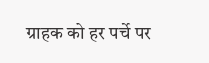ग्राहक को हर पर्चे पर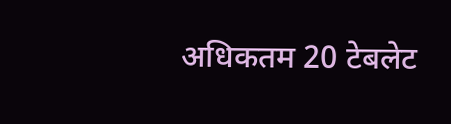अधिकतम 20 टेबलेट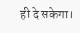ही दे सकेगा।